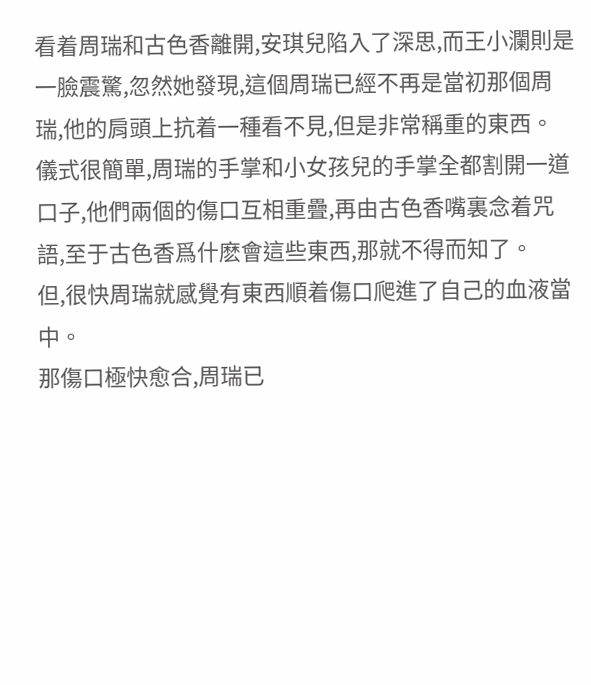看着周瑞和古色香離開,安琪兒陷入了深思,而王小瀾則是一臉震驚,忽然她發現,這個周瑞已經不再是當初那個周瑞,他的肩頭上抗着一種看不見,但是非常稱重的東西。
儀式很簡單,周瑞的手掌和小女孩兒的手掌全都割開一道口子,他們兩個的傷口互相重疊,再由古色香嘴裏念着咒語,至于古色香爲什麽會這些東西,那就不得而知了。
但,很快周瑞就感覺有東西順着傷口爬進了自己的血液當中。
那傷口極快愈合,周瑞已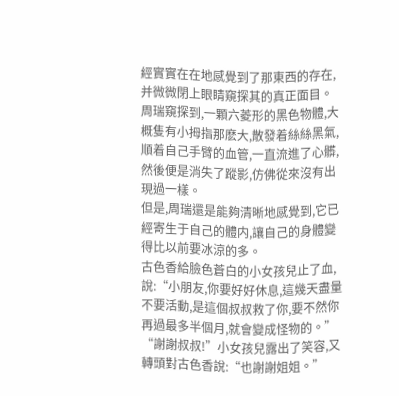經實實在在地感覺到了那東西的存在,并微微閉上眼睛窺探其的真正面目。
周瑞窺探到,一顆六菱形的黑色物體,大概隻有小拇指那麽大,散發着絲絲黑氣,順着自己手臂的血管,一直流進了心髒,然後便是消失了蹤影,仿佛從來沒有出現過一樣。
但是,周瑞還是能夠清晰地感覺到,它已經寄生于自己的體内,讓自己的身體變得比以前要冰涼的多。
古色香給臉色蒼白的小女孩兒止了血,說:“小朋友,你要好好休息,這幾天盡量不要活動,是這個叔叔救了你,要不然你再過最多半個月,就會變成怪物的。”
“謝謝叔叔!”小女孩兒露出了笑容,又轉頭對古色香說:“也謝謝姐姐。”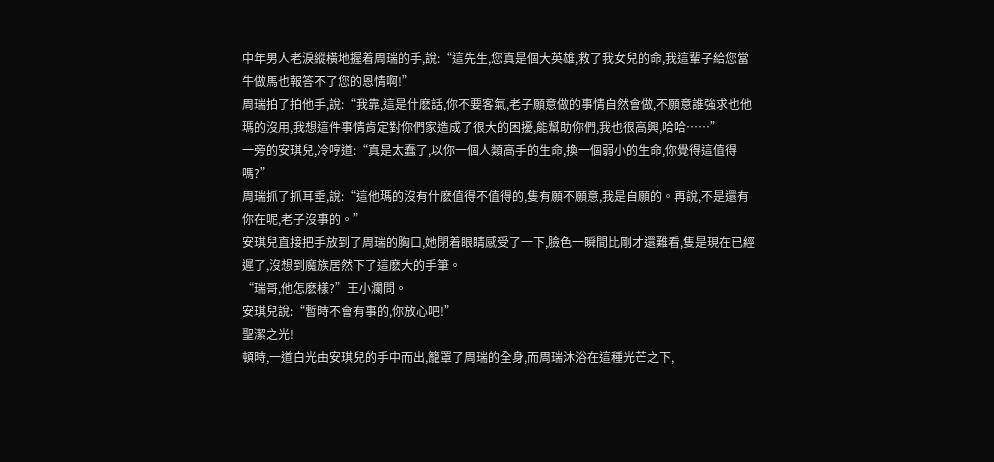中年男人老淚縱橫地握着周瑞的手,說:“這先生,您真是個大英雄,救了我女兒的命,我這輩子給您當牛做馬也報答不了您的恩情啊!”
周瑞拍了拍他手,說:“我靠,這是什麽話,你不要客氣,老子願意做的事情自然會做,不願意誰強求也他瑪的沒用,我想這件事情肯定對你們家造成了很大的困擾,能幫助你們,我也很高興,哈哈……”
一旁的安琪兒,冷哼道:“真是太蠢了,以你一個人類高手的生命,換一個弱小的生命,你覺得這值得嗎?”
周瑞抓了抓耳垂,說:“這他瑪的沒有什麽值得不值得的,隻有願不願意,我是自願的。再說,不是還有你在呢,老子沒事的。”
安琪兒直接把手放到了周瑞的胸口,她閉着眼睛感受了一下,臉色一瞬間比剛才還難看,隻是現在已經遲了,沒想到魔族居然下了這麽大的手筆。
“瑞哥,他怎麽樣?”王小瀾問。
安琪兒說:“暫時不會有事的,你放心吧!”
聖潔之光!
頓時,一道白光由安琪兒的手中而出,籠罩了周瑞的全身,而周瑞沐浴在這種光芒之下,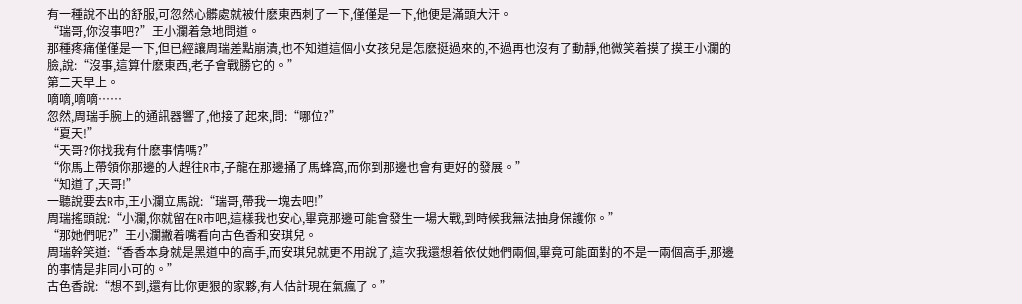有一種說不出的舒服,可忽然心髒處就被什麽東西刺了一下,僅僅是一下,他便是滿頭大汗。
“瑞哥,你沒事吧?”王小瀾着急地問道。
那種疼痛僅僅是一下,但已經讓周瑞差點崩潰,也不知道這個小女孩兒是怎麽挺過來的,不過再也沒有了動靜,他微笑着摸了摸王小瀾的臉,說:“沒事,這算什麽東西,老子會戰勝它的。”
第二天早上。
嘀嘀,嘀嘀……
忽然,周瑞手腕上的通訊器響了,他接了起來,問:“哪位?”
“夏天!”
“天哥?你找我有什麽事情嗎?”
“你馬上帶領你那邊的人趕往R市,子龍在那邊捅了馬蜂窩,而你到那邊也會有更好的發展。”
“知道了,天哥!”
一聽說要去R市,王小瀾立馬說:“瑞哥,帶我一塊去吧!”
周瑞搖頭說:“小瀾,你就留在R市吧,這樣我也安心,畢竟那邊可能會發生一場大戰,到時候我無法抽身保護你。”
“那她們呢?”王小瀾撇着嘴看向古色香和安琪兒。
周瑞幹笑道:“香香本身就是黑道中的高手,而安琪兒就更不用說了,這次我還想着依仗她們兩個,畢竟可能面對的不是一兩個高手,那邊的事情是非同小可的。”
古色香說:“想不到,還有比你更狠的家夥,有人估計現在氣瘋了。”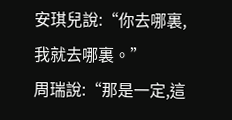安琪兒說:“你去哪裏,我就去哪裏。”
周瑞說:“那是一定,這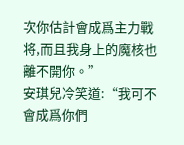次你估計會成爲主力戰将,而且我身上的魔核也離不開你。”
安琪兒冷笑道:“我可不會成爲你們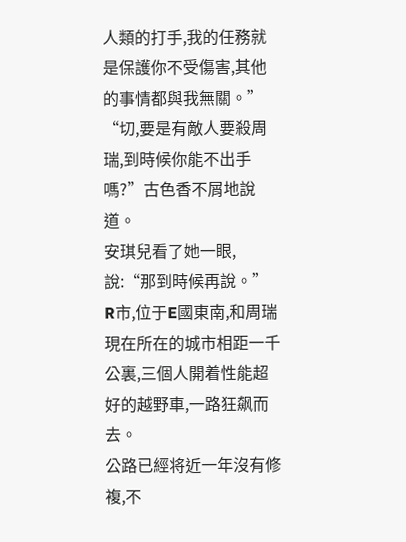人類的打手,我的任務就是保護你不受傷害,其他的事情都與我無關。”
“切,要是有敵人要殺周瑞,到時候你能不出手嗎?”古色香不屑地說道。
安琪兒看了她一眼,說:“那到時候再說。”
R市,位于E國東南,和周瑞現在所在的城市相距一千公裏,三個人開着性能超好的越野車,一路狂飙而去。
公路已經将近一年沒有修複,不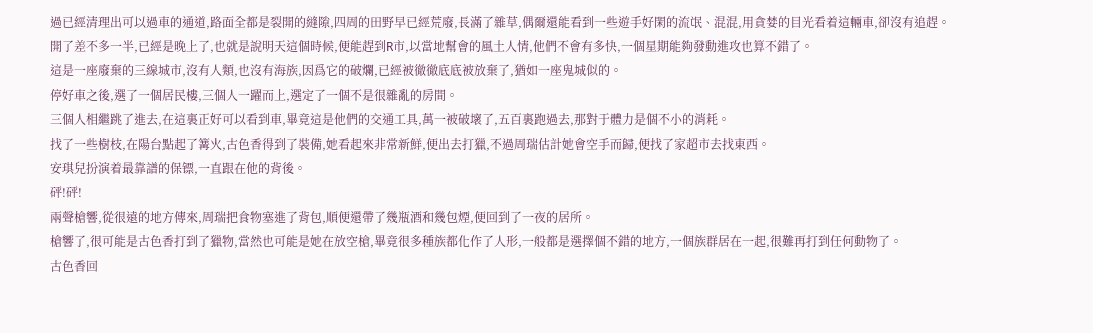過已經清理出可以過車的通道,路面全都是裂開的縫隙,四周的田野早已經荒廢,長滿了雜草,偶爾還能看到一些遊手好閑的流氓、混混,用貪婪的目光看着這輛車,卻沒有追趕。
開了差不多一半,已經是晚上了,也就是說明天這個時候,便能趕到R市,以當地幫會的風土人情,他們不會有多快,一個星期能夠發動進攻也算不錯了。
這是一座廢棄的三線城市,沒有人類,也沒有海族,因爲它的破爛,已經被徹徹底底被放棄了,猶如一座鬼城似的。
停好車之後,選了一個居民樓,三個人一躍而上,選定了一個不是很雜亂的房間。
三個人相繼跳了進去,在這裏正好可以看到車,畢竟這是他們的交通工具,萬一被破壞了,五百裏跑過去,那對于體力是個不小的消耗。
找了一些樹枝,在陽台點起了篝火,古色香得到了裝備,她看起來非常新鮮,便出去打獵,不過周瑞估計她會空手而歸,便找了家超市去找東西。
安琪兒扮演着最靠譜的保镖,一直跟在他的背後。
砰!砰!
兩聲槍響,從很遠的地方傳來,周瑞把食物塞進了背包,順便還帶了幾瓶酒和幾包煙,便回到了一夜的居所。
槍響了,很可能是古色香打到了獵物,當然也可能是她在放空槍,畢竟很多種族都化作了人形,一般都是選擇個不錯的地方,一個族群居在一起,很難再打到任何動物了。
古色香回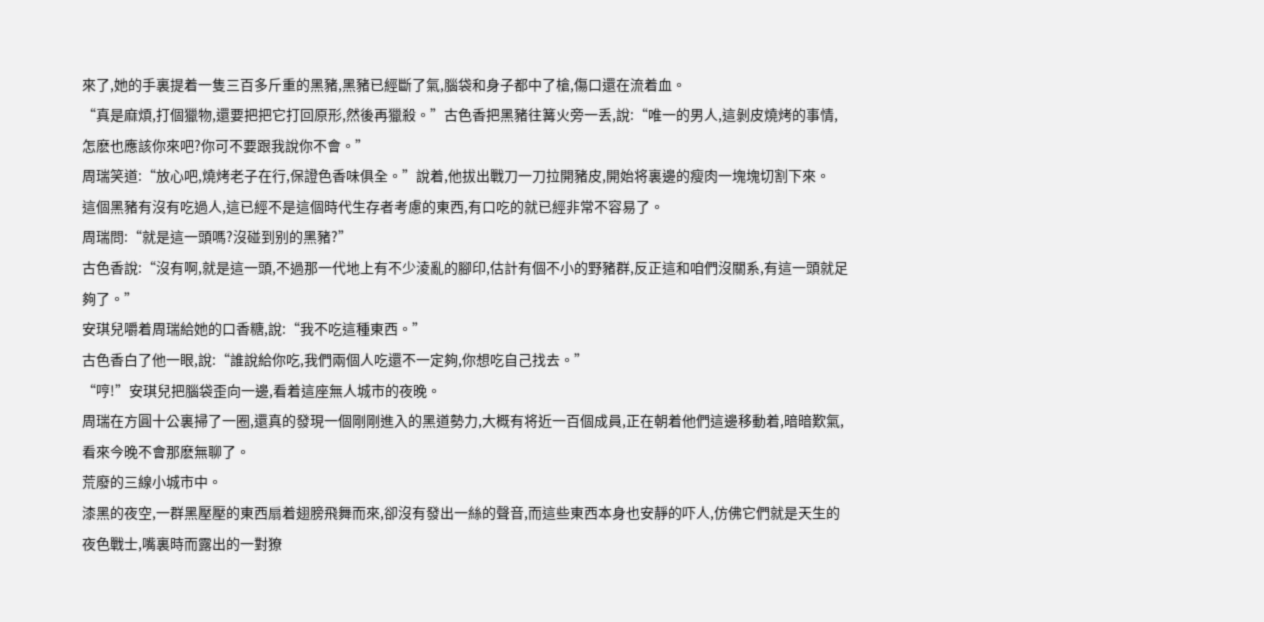來了,她的手裏提着一隻三百多斤重的黑豬,黑豬已經斷了氣,腦袋和身子都中了槍,傷口還在流着血。
“真是麻煩,打個獵物,還要把把它打回原形,然後再獵殺。”古色香把黑豬往篝火旁一丢,說:“唯一的男人,這剝皮燒烤的事情,怎麽也應該你來吧?你可不要跟我說你不會。”
周瑞笑道:“放心吧,燒烤老子在行,保證色香味俱全。”說着,他拔出戰刀一刀拉開豬皮,開始将裏邊的瘦肉一塊塊切割下來。
這個黑豬有沒有吃過人,這已經不是這個時代生存者考慮的東西,有口吃的就已經非常不容易了。
周瑞問:“就是這一頭嗎?沒碰到别的黑豬?”
古色香說:“沒有啊,就是這一頭,不過那一代地上有不少淩亂的腳印,估計有個不小的野豬群,反正這和咱們沒關系,有這一頭就足夠了。”
安琪兒嚼着周瑞給她的口香糖,說:“我不吃這種東西。”
古色香白了他一眼,說:“誰說給你吃,我們兩個人吃還不一定夠,你想吃自己找去。”
“哼!”安琪兒把腦袋歪向一邊,看着這座無人城市的夜晚。
周瑞在方圓十公裏掃了一圈,還真的發現一個剛剛進入的黑道勢力,大概有将近一百個成員,正在朝着他們這邊移動着,暗暗歎氣,看來今晚不會那麽無聊了。
荒廢的三線小城市中。
漆黑的夜空,一群黑壓壓的東西扇着翅膀飛舞而來,卻沒有發出一絲的聲音,而這些東西本身也安靜的吓人,仿佛它們就是天生的夜色戰士,嘴裏時而露出的一對獠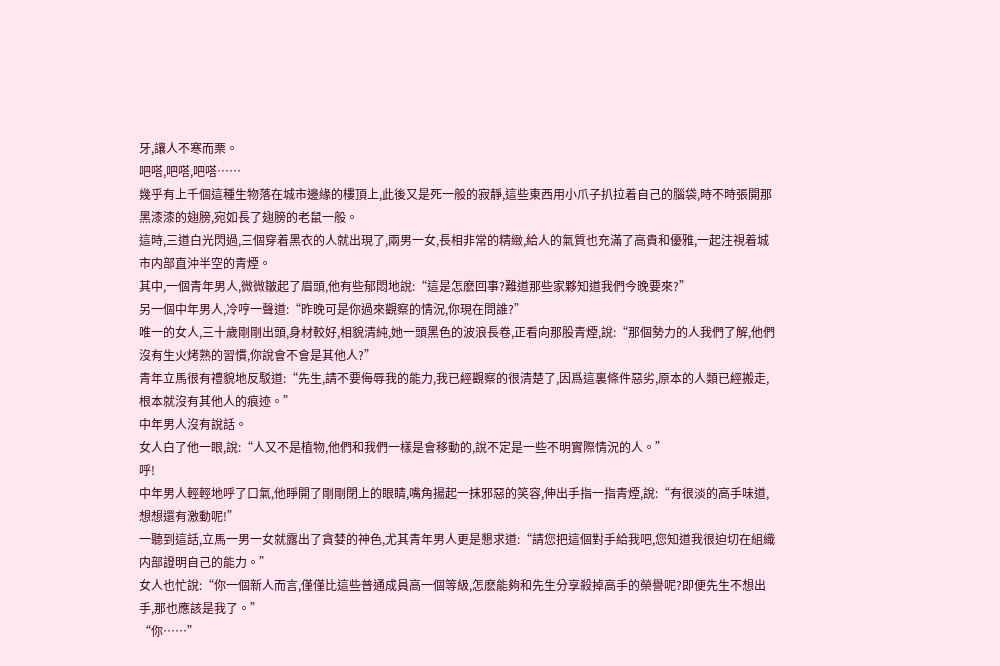牙,讓人不寒而栗。
吧嗒,吧嗒,吧嗒……
幾乎有上千個這種生物落在城市邊緣的樓頂上,此後又是死一般的寂靜,這些東西用小爪子扒拉着自己的腦袋,時不時張開那黑漆漆的翅膀,宛如長了翅膀的老鼠一般。
這時,三道白光閃過,三個穿着黑衣的人就出現了,兩男一女,長相非常的精緻,給人的氣質也充滿了高貴和優雅,一起注視着城市内部直沖半空的青煙。
其中,一個青年男人,微微皺起了眉頭,他有些郁悶地說:“這是怎麽回事?難道那些家夥知道我們今晚要來?”
另一個中年男人,冷哼一聲道:“昨晚可是你過來觀察的情況,你現在問誰?”
唯一的女人,三十歲剛剛出頭,身材較好,相貌清純,她一頭黑色的波浪長卷,正看向那股青煙,說:“那個勢力的人我們了解,他們沒有生火烤熟的習慣,你說會不會是其他人?”
青年立馬很有禮貌地反駁道:“先生,請不要侮辱我的能力,我已經觀察的很清楚了,因爲這裏條件惡劣,原本的人類已經搬走,根本就沒有其他人的痕迹。”
中年男人沒有說話。
女人白了他一眼,說:“人又不是植物,他們和我們一樣是會移動的,說不定是一些不明實際情況的人。”
呼!
中年男人輕輕地呼了口氣,他睜開了剛剛閉上的眼睛,嘴角揚起一抹邪惡的笑容,伸出手指一指青煙,說:“有很淡的高手味道,想想還有激動呢!”
一聽到這話,立馬一男一女就露出了貪婪的神色,尤其青年男人更是懇求道:“請您把這個對手給我吧,您知道我很迫切在組織内部證明自己的能力。”
女人也忙說:“你一個新人而言,僅僅比這些普通成員高一個等級,怎麽能夠和先生分享殺掉高手的榮譽呢?即便先生不想出手,那也應該是我了。”
“你……”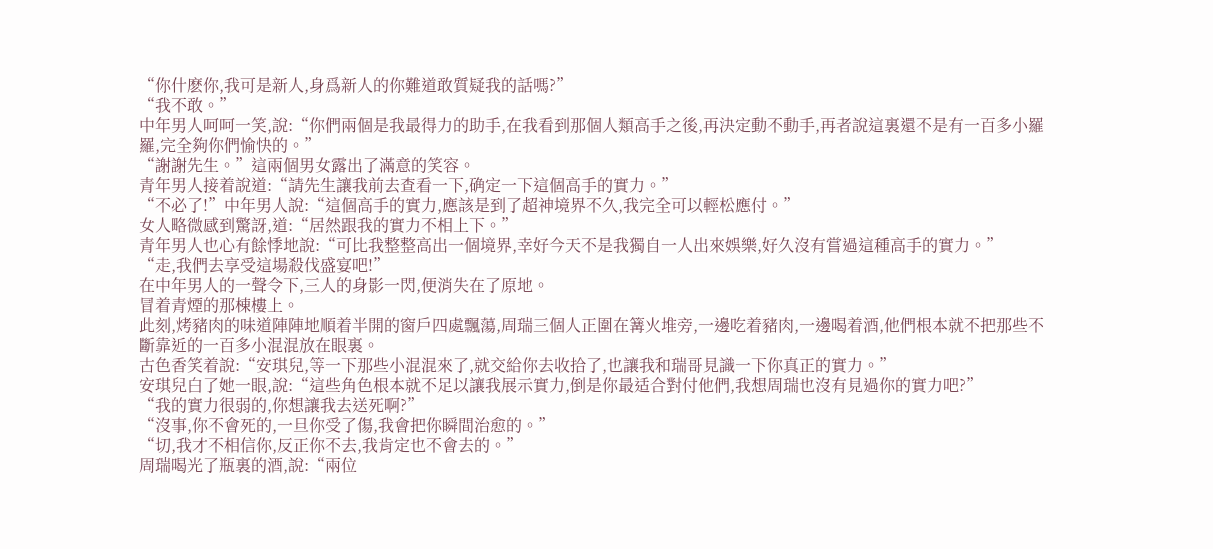“你什麽你,我可是新人,身爲新人的你難道敢質疑我的話嗎?”
“我不敢。”
中年男人呵呵一笑,說:“你們兩個是我最得力的助手,在我看到那個人類高手之後,再決定動不動手,再者說這裏還不是有一百多小羅羅,完全夠你們愉快的。”
“謝謝先生。”這兩個男女露出了滿意的笑容。
青年男人接着說道:“請先生讓我前去查看一下,确定一下這個高手的實力。”
“不必了!”中年男人說:“這個高手的實力,應該是到了超神境界不久,我完全可以輕松應付。”
女人略微感到驚訝,道:“居然跟我的實力不相上下。”
青年男人也心有餘悸地說:“可比我整整高出一個境界,幸好今天不是我獨自一人出來娛樂,好久沒有嘗過這種高手的實力。”
“走,我們去享受這場殺伐盛宴吧!”
在中年男人的一聲令下,三人的身影一閃,便消失在了原地。
冒着青煙的那棟樓上。
此刻,烤豬肉的味道陣陣地順着半開的窗戶四處飄蕩,周瑞三個人正圍在篝火堆旁,一邊吃着豬肉,一邊喝着酒,他們根本就不把那些不斷靠近的一百多小混混放在眼裏。
古色香笑着說:“安琪兒,等一下那些小混混來了,就交給你去收拾了,也讓我和瑞哥見識一下你真正的實力。”
安琪兒白了她一眼,說:“這些角色根本就不足以讓我展示實力,倒是你最适合對付他們,我想周瑞也沒有見過你的實力吧?”
“我的實力很弱的,你想讓我去送死啊?”
“沒事,你不會死的,一旦你受了傷,我會把你瞬間治愈的。”
“切,我才不相信你,反正你不去,我肯定也不會去的。”
周瑞喝光了瓶裏的酒,說:“兩位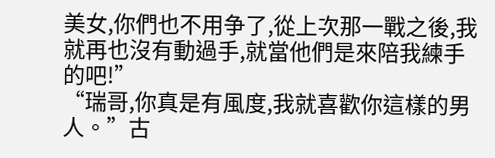美女,你們也不用争了,從上次那一戰之後,我就再也沒有動過手,就當他們是來陪我練手的吧!”
“瑞哥,你真是有風度,我就喜歡你這樣的男人。”古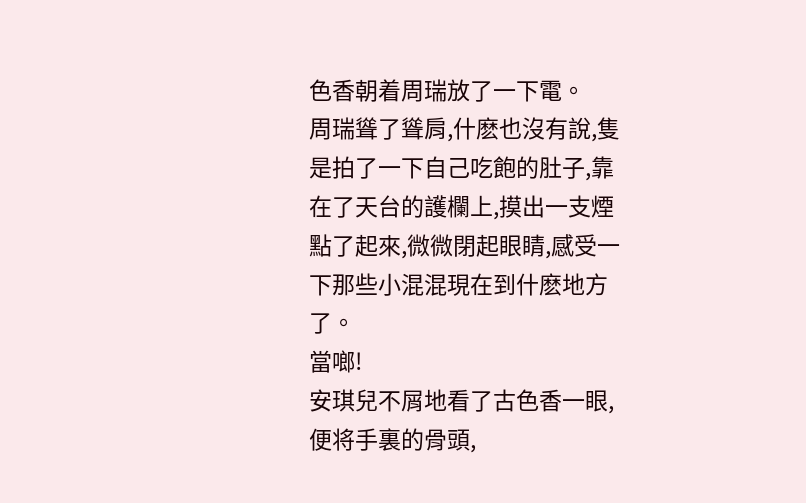色香朝着周瑞放了一下電。
周瑞聳了聳肩,什麽也沒有說,隻是拍了一下自己吃飽的肚子,靠在了天台的護欄上,摸出一支煙點了起來,微微閉起眼睛,感受一下那些小混混現在到什麽地方了。
當啷!
安琪兒不屑地看了古色香一眼,便将手裏的骨頭,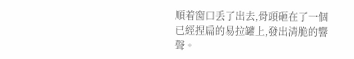順着窗口丢了出去,骨頭砸在了一個已經捏扁的易拉罐上,發出清脆的響聲。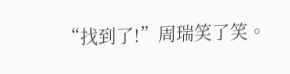“找到了!”周瑞笑了笑。